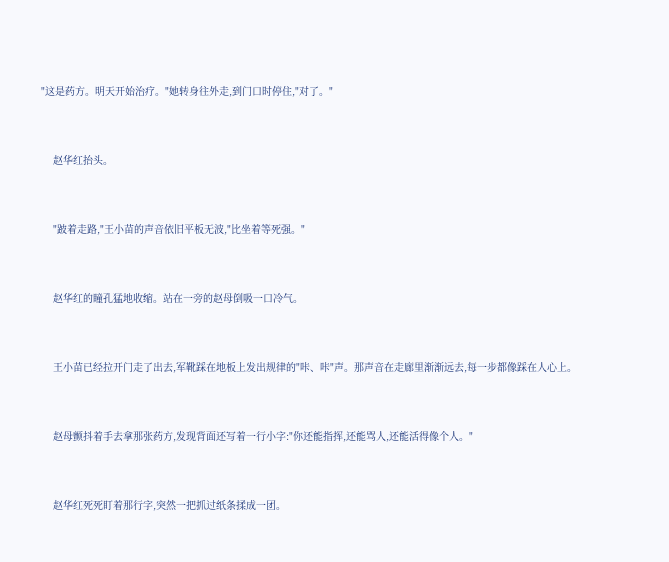"这是药方。明天开始治疗。"她转身往外走,到门口时停住,"对了。"


    赵华红抬头。


    "跛着走路,"王小苗的声音依旧平板无波,"比坐着等死强。"


    赵华红的瞳孔猛地收缩。站在一旁的赵母倒吸一口冷气。


    王小苗已经拉开门走了出去,军靴踩在地板上发出规律的"咔、咔"声。那声音在走廊里渐渐远去,每一步都像踩在人心上。


    赵母颤抖着手去拿那张药方,发现背面还写着一行小字:"你还能指挥,还能骂人,还能活得像个人。"


    赵华红死死盯着那行字,突然一把抓过纸条揉成一团。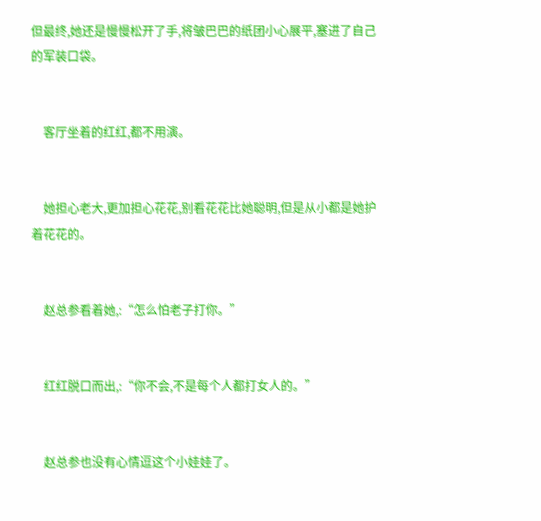但最终,她还是慢慢松开了手,将皱巴巴的纸团小心展平,塞进了自己的军装口袋。


    客厅坐着的红红,都不用演。


    她担心老大,更加担心花花,别看花花比她聪明,但是从小都是她护着花花的。


    赵总参看着她,:“怎么怕老子打你。”


    红红脱口而出,:“你不会,不是每个人都打女人的。”


    赵总参也没有心情逗这个小娃娃了。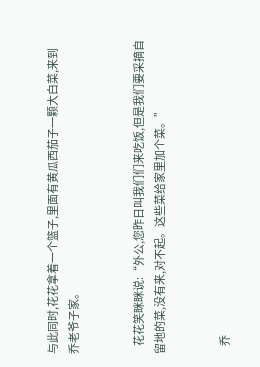与此同时,花花拿着一个篮子,里面有黄瓜西茄子一颗大白菜,来到乔老爷子家。


    花花笑眯眯说:“外公,您昨日叫我们们来吃饭,但是我们要采摘自留地的菜,没有来,对不起。这些菜给家里加个菜。”


    乔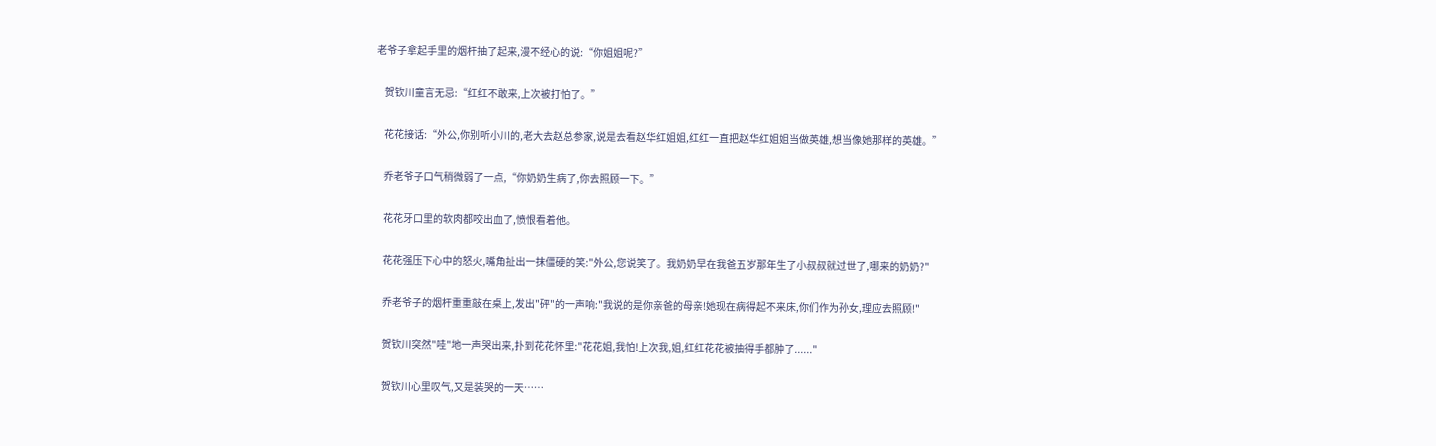老爷子拿起手里的烟杆抽了起来,漫不经心的说:“你姐姐呢?”


    贺钦川童言无忌:“红红不敢来,上次被打怕了。”


    花花接话:“外公,你别听小川的,老大去赵总参家,说是去看赵华红姐姐,红红一直把赵华红姐姐当做英雄,想当像她那样的英雄。”


    乔老爷子口气稍微弱了一点,“你奶奶生病了,你去照顾一下。”


    花花牙口里的软肉都咬出血了,愤恨看着他。


    花花强压下心中的怒火,嘴角扯出一抹僵硬的笑:"外公,您说笑了。我奶奶早在我爸五岁那年生了小叔叔就过世了,哪来的奶奶?"


    乔老爷子的烟杆重重敲在桌上,发出"砰"的一声响:"我说的是你亲爸的母亲!她现在病得起不来床,你们作为孙女,理应去照顾!"


    贺钦川突然"哇"地一声哭出来,扑到花花怀里:"花花姐,我怕!上次我,姐,红红花花被抽得手都肿了......"


    贺钦川心里叹气,又是装哭的一天……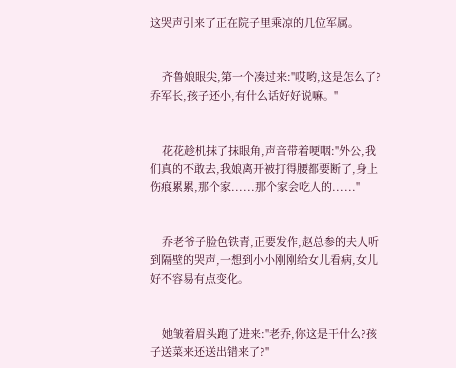这哭声引来了正在院子里乘凉的几位军属。


    齐鲁娘眼尖,第一个凑过来:"哎哟,这是怎么了?乔军长,孩子还小,有什么话好好说嘛。"


    花花趁机抹了抹眼角,声音带着哽咽:"外公,我们真的不敢去,我娘离开被打得腰都要断了,身上伤痕累累,那个家......那个家会吃人的......"


    乔老爷子脸色铁青,正要发作,赵总参的夫人听到隔壁的哭声,一想到小小刚刚给女儿看病,女儿好不容易有点变化。


    她皱着眉头跑了进来:"老乔,你这是干什么?孩子送菜来还送出错来了?"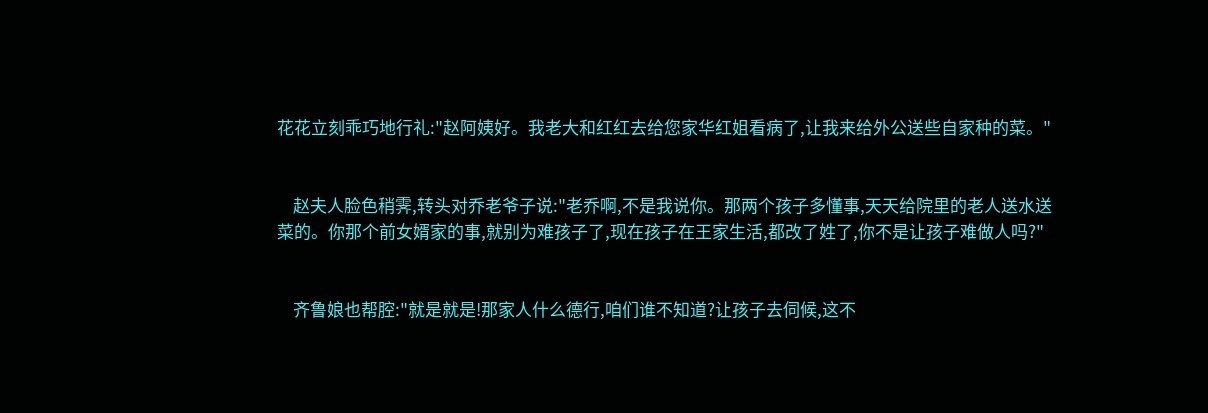花花立刻乖巧地行礼:"赵阿姨好。我老大和红红去给您家华红姐看病了,让我来给外公送些自家种的菜。"


    赵夫人脸色稍霁,转头对乔老爷子说:"老乔啊,不是我说你。那两个孩子多懂事,天天给院里的老人送水送菜的。你那个前女婿家的事,就别为难孩子了,现在孩子在王家生活,都改了姓了,你不是让孩子难做人吗?"


    齐鲁娘也帮腔:"就是就是!那家人什么德行,咱们谁不知道?让孩子去伺候,这不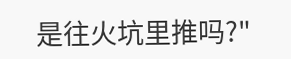是往火坑里推吗?"